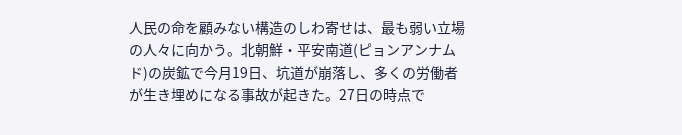人民の命を顧みない構造のしわ寄せは、最も弱い立場の人々に向かう。北朝鮮・平安南道(ピョンアンナムド)の炭鉱で今月19日、坑道が崩落し、多くの労働者が生き埋めになる事故が起きた。27日の時点で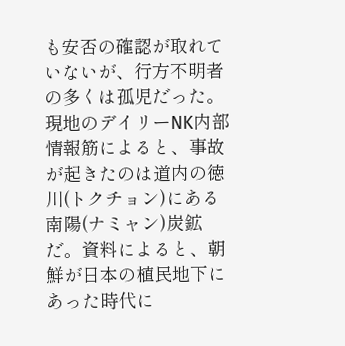も安否の確認が取れていないが、行方不明者の多くは孤児だった。現地のデイリーNK内部情報筋によると、事故が起きたのは道内の徳川(トクチョン)にある南陽(ナミャン)炭鉱だ。資料によると、朝鮮が日本の植民地下にあった時代に